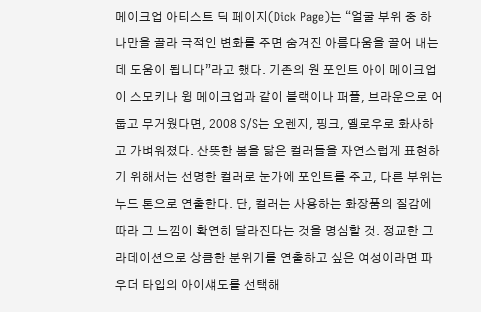메이크업 아티스트 딕 페이지(Dick Page)는 “얼굴 부위 중 하나만을 골라 극적인 변화를 주면 숨겨진 아름다움을 끌어 내는 데 도움이 됩니다”라고 했다. 기존의 원 포인트 아이 메이크업이 스모키나 윙 메이크업과 같이 블랙이나 퍼플, 브라운으로 어둡고 무거웠다면, 2008 S/S는 오렌지, 핑크, 옐로우로 화사하고 가벼워졌다. 산뜻한 봄을 닮은 컬러들을 자연스럽게 표현하기 위해서는 선명한 컬러로 눈가에 포인트를 주고, 다른 부위는 누드 톤으로 연출한다. 단, 컬러는 사용하는 화장품의 질감에 따라 그 느낌이 확연히 달라진다는 것을 명심할 것. 정교한 그라데이션으로 상큼한 분위기를 연출하고 싶은 여성이라면 파우더 타입의 아이섀도를 선택해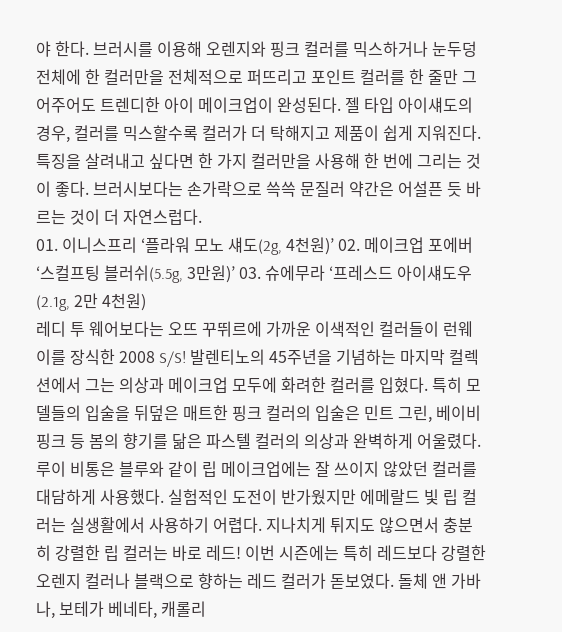야 한다. 브러시를 이용해 오렌지와 핑크 컬러를 믹스하거나 눈두덩 전체에 한 컬러만을 전체적으로 퍼뜨리고 포인트 컬러를 한 줄만 그어주어도 트렌디한 아이 메이크업이 완성된다. 젤 타입 아이섀도의 경우, 컬러를 믹스할수록 컬러가 더 탁해지고 제품이 쉽게 지워진다. 특징을 살려내고 싶다면 한 가지 컬러만을 사용해 한 번에 그리는 것이 좋다. 브러시보다는 손가락으로 쓱쓱 문질러 약간은 어설픈 듯 바르는 것이 더 자연스럽다.
01. 이니스프리 ‘플라워 모노 섀도(2g, 4천원)’ 02. 메이크업 포에버 ‘스컬프팅 블러쉬(5.5g, 3만원)’ 03. 슈에무라 ‘프레스드 아이섀도우(2.1g, 2만 4천원)
레디 투 웨어보다는 오뜨 꾸뛰르에 가까운 이색적인 컬러들이 런웨이를 장식한 2008 S/S! 발렌티노의 45주년을 기념하는 마지막 컬렉션에서 그는 의상과 메이크업 모두에 화려한 컬러를 입혔다. 특히 모델들의 입술을 뒤덮은 매트한 핑크 컬러의 입술은 민트 그린, 베이비 핑크 등 봄의 향기를 닮은 파스텔 컬러의 의상과 완벽하게 어울렸다. 루이 비통은 블루와 같이 립 메이크업에는 잘 쓰이지 않았던 컬러를 대담하게 사용했다. 실험적인 도전이 반가웠지만 에메랄드 빛 립 컬러는 실생활에서 사용하기 어렵다. 지나치게 튀지도 않으면서 충분히 강렬한 립 컬러는 바로 레드! 이번 시즌에는 특히 레드보다 강렬한 오렌지 컬러나 블랙으로 향하는 레드 컬러가 돋보였다. 돌체 앤 가바나, 보테가 베네타, 캐롤리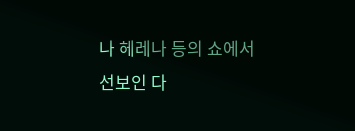나 헤레나 등의 쇼에서 선보인 다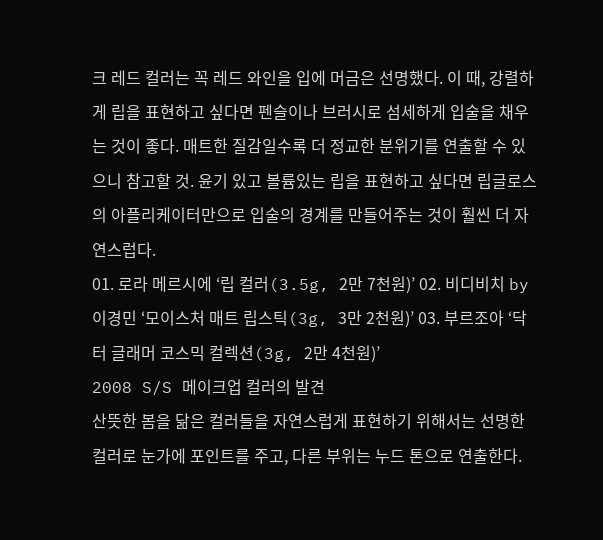크 레드 컬러는 꼭 레드 와인을 입에 머금은 선명했다. 이 때, 강렬하게 립을 표현하고 싶다면 펜슬이나 브러시로 섬세하게 입술을 채우는 것이 좋다. 매트한 질감일수록 더 정교한 분위기를 연출할 수 있으니 참고할 것. 윤기 있고 볼륨있는 립을 표현하고 싶다면 립글로스의 아플리케이터만으로 입술의 경계를 만들어주는 것이 훨씬 더 자연스럽다.
01. 로라 메르시에 ‘립 컬러(3.5g, 2만 7천원)’ 02. 비디비치 by 이경민 ‘모이스처 매트 립스틱(3g, 3만 2천원)’ 03. 부르조아 ‘닥터 글래머 코스믹 컬렉션(3g, 2만 4천원)’
2008 S/S 메이크업 컬러의 발견
산뜻한 봄을 닮은 컬러들을 자연스럽게 표현하기 위해서는 선명한 컬러로 눈가에 포인트를 주고, 다른 부위는 누드 톤으로 연출한다.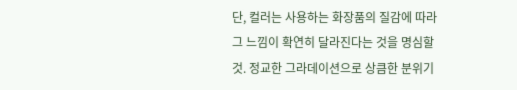단, 컬러는 사용하는 화장품의 질감에 따라 그 느낌이 확연히 달라진다는 것을 명심할 것. 정교한 그라데이션으로 상큼한 분위기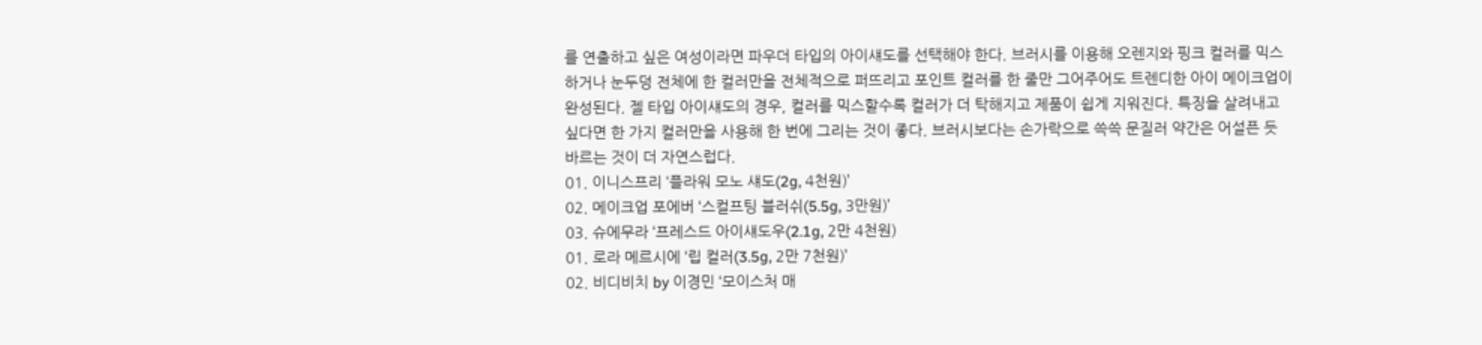를 연출하고 싶은 여성이라면 파우더 타입의 아이섀도를 선택해야 한다. 브러시를 이용해 오렌지와 핑크 컬러를 믹스하거나 눈두덩 전체에 한 컬러만을 전체적으로 퍼뜨리고 포인트 컬러를 한 줄만 그어주어도 트렌디한 아이 메이크업이 완성된다. 젤 타입 아이섀도의 경우, 컬러를 믹스할수록 컬러가 더 탁해지고 제품이 쉽게 지워진다. 특징을 살려내고 싶다면 한 가지 컬러만을 사용해 한 번에 그리는 것이 좋다. 브러시보다는 손가락으로 쓱쓱 문질러 약간은 어설픈 듯 바르는 것이 더 자연스럽다.
01. 이니스프리 ‘플라워 모노 섀도(2g, 4천원)’
02. 메이크업 포에버 ‘스컬프팅 블러쉬(5.5g, 3만원)’
03. 슈에무라 ‘프레스드 아이섀도우(2.1g, 2만 4천원)
01. 로라 메르시에 ‘립 컬러(3.5g, 2만 7천원)’
02. 비디비치 by 이경민 ‘모이스처 매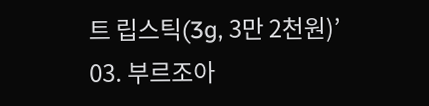트 립스틱(3g, 3만 2천원)’
03. 부르조아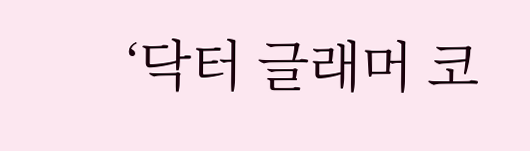‘닥터 글래머 코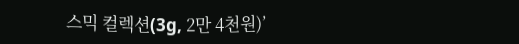스믹 컬렉션(3g, 2만 4천원)’